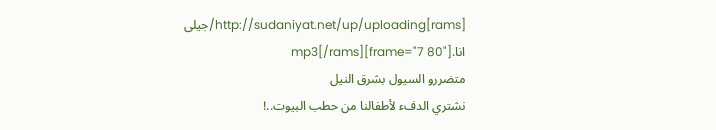[rams]http://sudaniyat.net/up/uploading/جيلى انا.mp3[/rams][frame="7 80"]
متضررو السيول بشرق النيل
نشتري الدفء لأطفالنا من حطب البيوت..!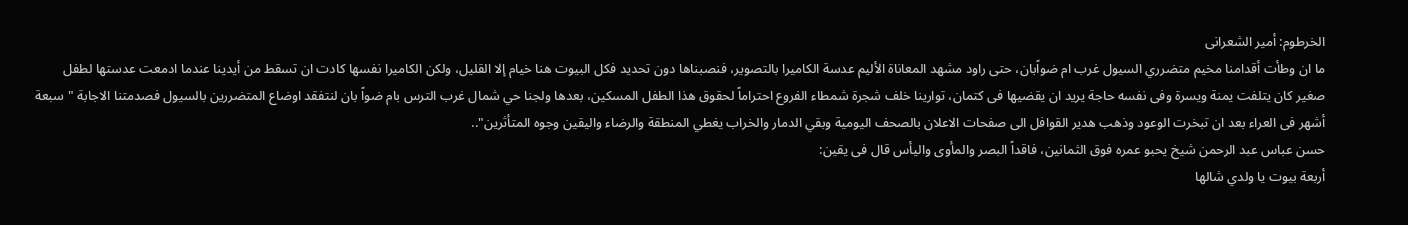الخرطوم: أمير الشعرانى
ما ان وطأت أقدامنا مخيم متضرري السيول غرب ام ضواًبان، حتى راود مشهد المعاناة الأليم عدسة الكاميرا بالتصوير، فنصبناها دون تحديد فكل البيوت هنا خيام إلا القليل، ولكن الكاميرا نفسها كادت ان تسقط من أيدينا عندما ادمعت عدستها لطفل صغير كان يتلفت يمنة ويسرة وفى نفسه حاجة يريد ان يقضيها فى كتمان، توارينا خلف شجرة شمطاء الفروع احتراماً لحقوق هذا الطفل المسكين، بعدها ولجنا حي شمال غرب الترس بام ضواً بان لنتفقد اوضاع المتضررين بالسيول فصدمتنا الاجابة "سبعة أشهر فى العراء بعد ان تبخرت الوعود وذهب هدير القوافل الى صفحات الاعلان بالصحف اليومية وبقي الدمار والخراب يغطي المنطقة والرضاء واليقين وجوه المتأثرين"..
حسن عباس عبد الرحمن شيخ يحبو عمره فوق الثمانين، فاقداً البصر والمأوى واليأس قال فى يقين:
أربعة بيوت يا ولدي شالها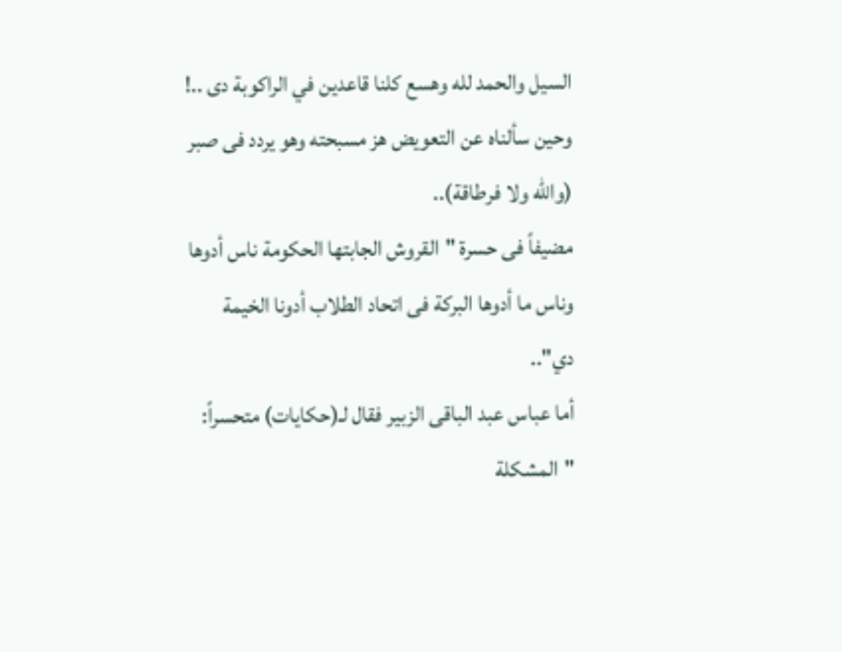السيل والحمد لله وهسع كلنا قاعدين في الراكوبة دى ..!
وحين سألناه عن التعويض هز مسبحته وهو يردد فى صبر (والله ولا فرطاقة)..
مضيفاً فى حسرة "القروش الجابتها الحكومة ناس أدوها وناس ما أدوها البركة فى اتحاد الطلاب أدونا الخيمة دي"..
أما عباس عبد الباقى الزبير فقال لـ(حكايات) متحسراً:
"المشكلة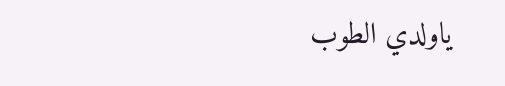ياولدي الطوب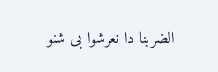الضربنا دا نعرشوا بى شنو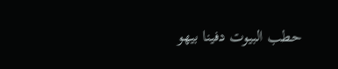حطب البيوت دفينا بيهو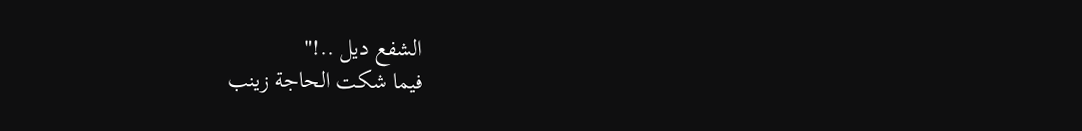الشفع ديل ..!"
فيما شكت الحاجة زينب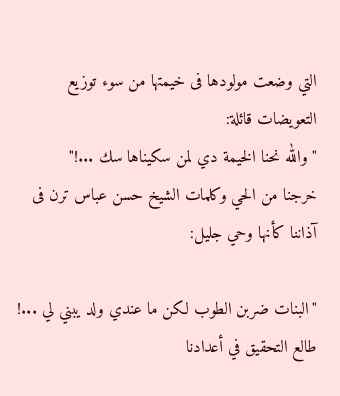التي وضعت مولودها فى خيمتها من سوء توزيع التعويضات قائلة:
"والله نحنا الخيمة دي لمن سكيناها سك ...!"
خرجنا من الحي وكلمات الشيخ حسن عباس ترن فى آذاننا كأنها وحي جليل:

"البنات ضربن الطوب لكن ما عندي ولد يبني لي ...!
طالع التحقيق في أعدادنا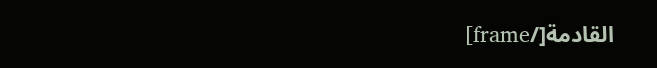القادمة[/frame]